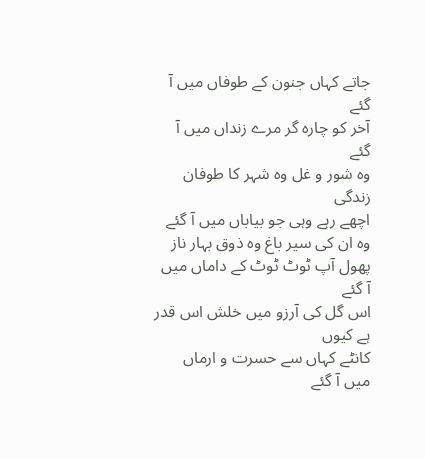جاتے کہاں جنون کے طوفاں میں آ گئے
آخر کو چارہ گر مرے زنداں میں آ گئے
وہ شور و غل وہ شہر کا طوفان زندگی
اچھے رہے وہی جو بیاباں میں آ گئے
وہ ان کی سیر باغ وہ ذوق بہار ناز
پھول آپ ٹوٹ ٹوٹ کے داماں میں آ گئے
اس گل کی آرزو میں خلش اس قدر ہے کیوں
کانٹے کہاں سے حسرت و ارماں میں آ گئے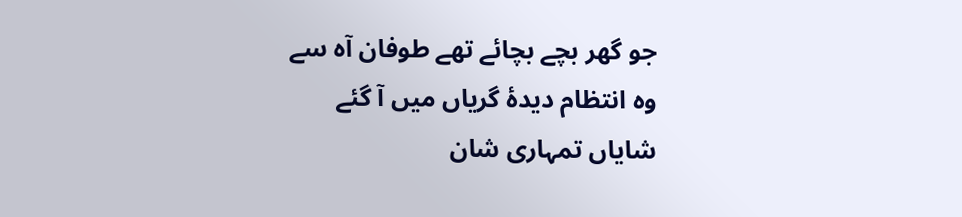جو گھر بچے بچائے تھے طوفان آہ سے
وہ انتظام دیدۂ گریاں میں آ گئے
شایاں تمہاری شان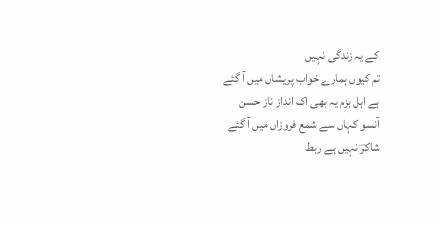کے یہ زندگی نہیں
تم کیوں ہمارے خواب پریشاں میں آ گئے
ہے اہل بزم یہ بھی اک انداز ناز حسن
آنسو کہاں سے شمع فروزاں میں آ گئے
شاکرؔ نہیں ہے ربط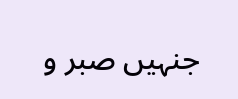جنہیں صبر و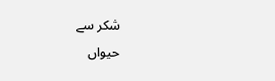شکر سے
حیواں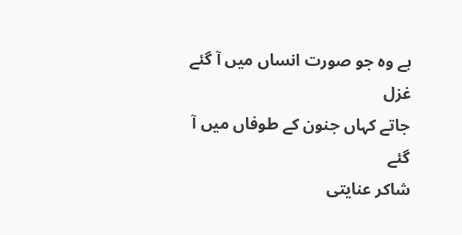ہے وہ جو صورت انساں میں آ گئے
غزل
جاتے کہاں جنون کے طوفاں میں آ گئے
شاکر عنایتی